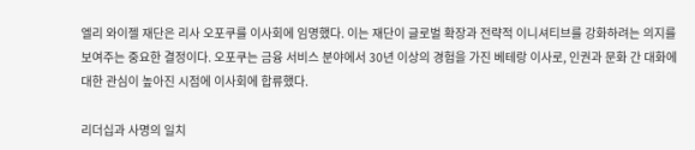엘리 와이젤 재단은 리사 오포쿠를 이사회에 임명했다. 이는 재단이 글로벌 확장과 전략적 이니셔티브를 강화하려는 의지를 보여주는 중요한 결정이다. 오포쿠는 금융 서비스 분야에서 30년 이상의 경험을 가진 베테랑 이사로, 인권과 문화 간 대화에 대한 관심이 높아진 시점에 이사회에 합류했다.

리더십과 사명의 일치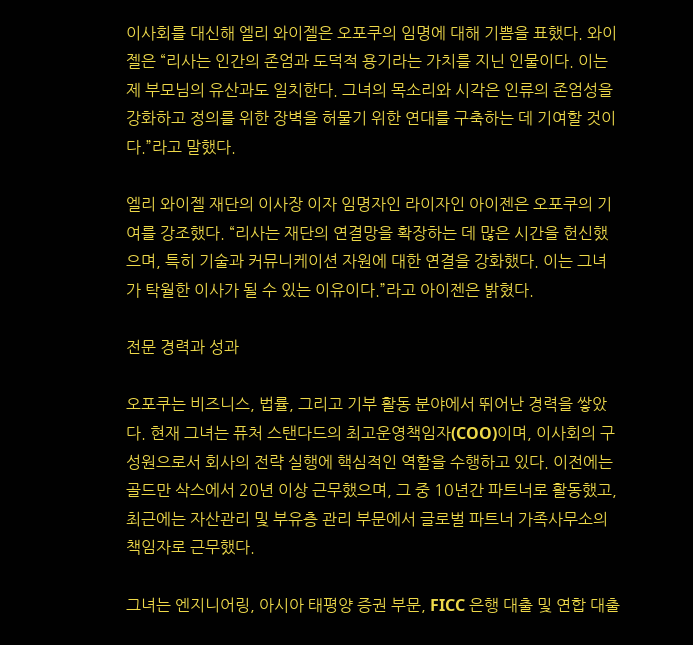이사회를 대신해 엘리 와이젤은 오포쿠의 임명에 대해 기쁨을 표했다. 와이젤은 “리사는 인간의 존엄과 도덕적 용기라는 가치를 지닌 인물이다. 이는 제 부모님의 유산과도 일치한다. 그녀의 목소리와 시각은 인류의 존엄성을 강화하고 정의를 위한 장벽을 허물기 위한 연대를 구축하는 데 기여할 것이다.”라고 말했다.

엘리 와이젤 재단의 이사장 이자 임명자인 라이자인 아이젠은 오포쿠의 기여를 강조했다. “리사는 재단의 연결망을 확장하는 데 많은 시간을 헌신했으며, 특히 기술과 커뮤니케이션 자원에 대한 연결을 강화했다. 이는 그녀가 탁월한 이사가 될 수 있는 이유이다.”라고 아이젠은 밝혔다.

전문 경력과 성과

오포쿠는 비즈니스, 법률, 그리고 기부 활동 분야에서 뛰어난 경력을 쌓았다. 현재 그녀는 퓨처 스탠다드의 최고운영책임자(COO)이며, 이사회의 구성원으로서 회사의 전략 실행에 핵심적인 역할을 수행하고 있다. 이전에는 골드만 삭스에서 20년 이상 근무했으며, 그 중 10년간 파트너로 활동했고, 최근에는 자산관리 및 부유층 관리 부문에서 글로벌 파트너 가족사무소의 책임자로 근무했다.

그녀는 엔지니어링, 아시아 태평양 증권 부문, FICC 은행 대출 및 연합 대출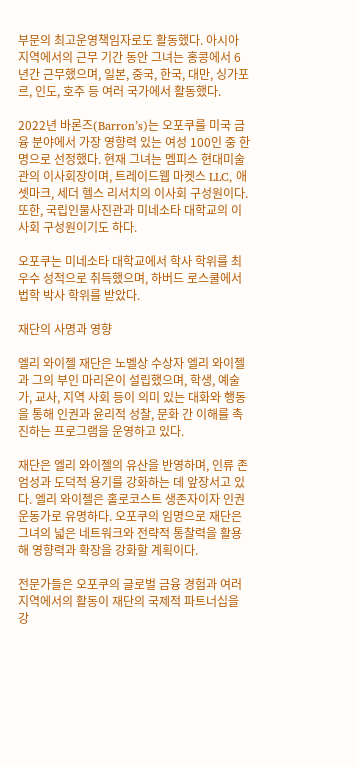부문의 최고운영책임자로도 활동했다. 아시아 지역에서의 근무 기간 동안 그녀는 홍콩에서 6년간 근무했으며, 일본, 중국, 한국, 대만, 싱가포르, 인도, 호주 등 여러 국가에서 활동했다.

2022년 바론즈(Barron’s)는 오포쿠를 미국 금융 분야에서 가장 영향력 있는 여성 100인 중 한 명으로 선정했다. 현재 그녀는 멤피스 현대미술관의 이사회장이며, 트레이드웹 마켓스 LLC, 애셋마크, 세더 헬스 리서치의 이사회 구성원이다. 또한, 국립인물사진관과 미네소타 대학교의 이사회 구성원이기도 하다.

오포쿠는 미네소타 대학교에서 학사 학위를 최우수 성적으로 취득했으며, 하버드 로스쿨에서 법학 박사 학위를 받았다.

재단의 사명과 영향

엘리 와이젤 재단은 노벨상 수상자 엘리 와이젤과 그의 부인 마리온이 설립했으며, 학생, 예술가, 교사, 지역 사회 등이 의미 있는 대화와 행동을 통해 인권과 윤리적 성찰, 문화 간 이해를 촉진하는 프로그램을 운영하고 있다.

재단은 엘리 와이젤의 유산을 반영하며, 인류 존엄성과 도덕적 용기를 강화하는 데 앞장서고 있다. 엘리 와이젤은 홀로코스트 생존자이자 인권 운동가로 유명하다. 오포쿠의 임명으로 재단은 그녀의 넓은 네트워크와 전략적 통찰력을 활용해 영향력과 확장을 강화할 계획이다.

전문가들은 오포쿠의 글로벌 금융 경험과 여러 지역에서의 활동이 재단의 국제적 파트너십을 강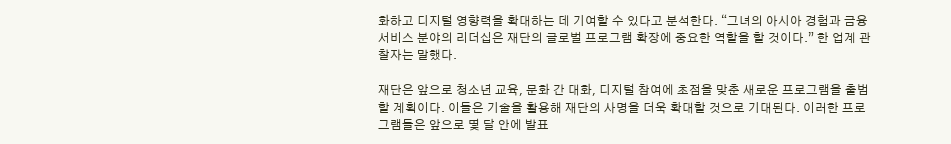화하고 디지털 영향력을 확대하는 데 기여할 수 있다고 분석한다. “그녀의 아시아 경험과 금융 서비스 분야의 리더십은 재단의 글로벌 프로그램 확장에 중요한 역할을 할 것이다.” 한 업계 관찰자는 말했다.

재단은 앞으로 청소년 교육, 문화 간 대화, 디지털 참여에 초점을 맞춘 새로운 프로그램을 출범할 계획이다. 이들은 기술을 활용해 재단의 사명을 더욱 확대할 것으로 기대된다. 이러한 프로그램들은 앞으로 몇 달 안에 발표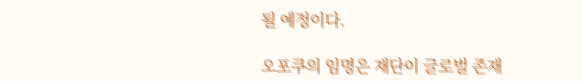될 예정이다.

오포쿠의 임명은 재단이 글로벌 존재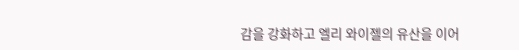감을 강화하고 엘리 와이젤의 유산을 이어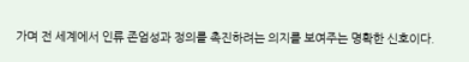가며 전 세계에서 인류 존엄성과 정의를 촉진하려는 의지를 보여주는 명확한 신호이다.